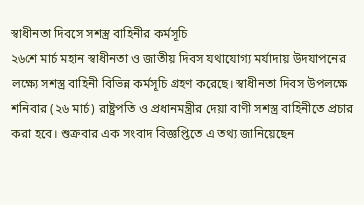স্বাধীনতা দিবসে সশস্ত্র বাহিনীর কর্মসূচি
২৬শে মার্চ মহান স্বাধীনতা ও জাতীয় দিবস যথাযোগ্য মর্যাদায় উদযাপনের লক্ষ্যে সশস্ত্র বাহিনী বিভিন্ন কর্মসূচি গ্রহণ করেছে। স্বাধীনতা দিবস উপলক্ষে শনিবার (২৬ মার্চ) রাষ্ট্রপতি ও প্রধানমন্ত্রীর দেয়া বাণী সশস্ত্র বাহিনীতে প্রচার করা হবে। শুক্রবার এক সংবাদ বিজ্ঞপ্তিতে এ তথ্য জানিয়েছেন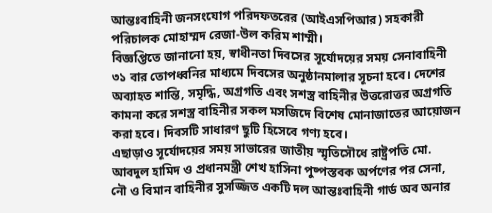আন্তঃবাহিনী জনসংযোগ পরিদফতরের (আইএসপিআর) সহকারী পরিচালক মোহাম্মদ রেজা-উল করিম শাম্মী।
বিজ্ঞপ্তিতে জানানো হয়, স্বাধীনতা দিবসের সূর্যোদয়ের সময় সেনাবাহিনী ৩১ বার তোপধ্বনির মাধ্যমে দিবসের অনুষ্ঠানমালার সূচনা হবে। দেশের অব্যাহত শান্তি, সমৃদ্ধি, অগ্রগতি এবং সশস্ত্র বাহিনীর উত্তরোত্তর অগ্রগতি কামনা করে সশস্ত্র বাহিনীর সকল মসজিদে বিশেষ মোনাজাতের আয়োজন করা হবে। দিবসটি সাধারণ ছুটি হিসেবে গণ্য হবে।
এছাড়াও সূর্যোদয়ের সময় সাভারের জাতীয় স্মৃতিসৌধে রাষ্ট্রপতি মো. আবদুল হামিদ ও প্রধানমন্ত্রী শেখ হাসিনা পুষ্পস্তবক অর্পণের পর সেনা, নৌ ও বিমান বাহিনীর সুসজ্জিত একটি দল আন্তঃবাহিনী গার্ড অব অনার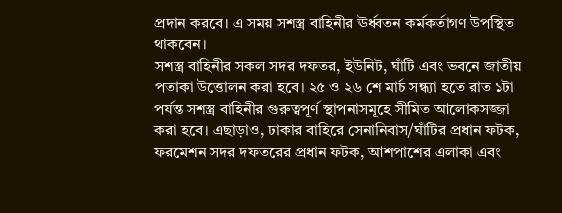প্রদান করবে। এ সময় সশস্ত্র বাহিনীর ঊর্ধ্বতন কর্মকর্তাগণ উপস্থিত থাকবেন।
সশস্ত্র বাহিনীর সকল সদর দফতর, ইউনিট, ঘাঁটি এবং ভবনে জাতীয় পতাকা উত্তোলন করা হবে। ২৫ ও ২৬ শে মার্চ সন্ধ্যা হতে রাত ১টা পর্যন্ত সশস্ত্র বাহিনীর গুরুত্বপূর্ণ স্থাপনাসমূহে সীমিত আলোকসজ্জা করা হবে। এছাড়াও, ঢাকার বাহিরে সেনানিবাস/ঘাঁটির প্রধান ফটক, ফরমেশন সদর দফতরের প্রধান ফটক, আশপাশের এলাকা এবং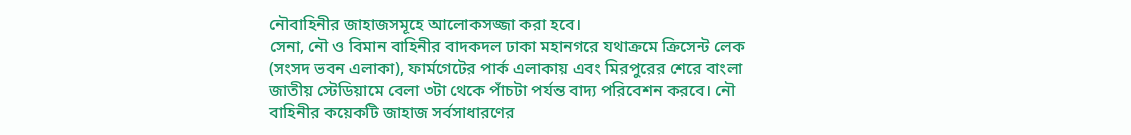নৌবাহিনীর জাহাজসমূহে আলোকসজ্জা করা হবে।
সেনা, নৌ ও বিমান বাহিনীর বাদকদল ঢাকা মহানগরে যথাক্রমে ক্রিসেন্ট লেক (সংসদ ভবন এলাকা), ফার্মগেটের পার্ক এলাকায় এবং মিরপুরের শেরে বাংলা জাতীয় স্টেডিয়ামে বেলা ৩টা থেকে পাঁচটা পর্যন্ত বাদ্য পরিবেশন করবে। নৌ বাহিনীর কয়েকটি জাহাজ সর্বসাধারণের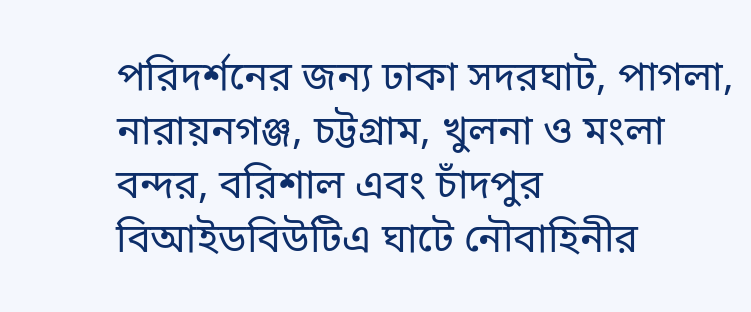পরিদর্শনের জন্য ঢাকা সদরঘাট, পাগলা, নারায়নগঞ্জ, চট্টগ্রাম, খুলনা ও মংলা বন্দর, বরিশাল এবং চাঁদপুর বিআইডবিউটিএ ঘাটে নৌবাহিনীর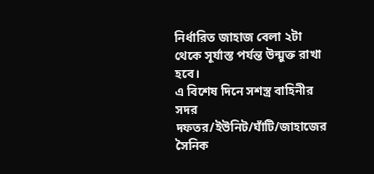নির্ধারিত জাহাজ বেলা ২টা থেকে সূর্যাস্ত পর্যন্ত উন্মুক্ত রাখা হবে।
এ বিশেষ দিনে সশস্ত্র বাহিনীর সদর দফতর/ইউনিট/ঘাঁটি/জাহাজের সৈনিক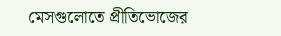মেসগুলোতে প্রীতিভোজের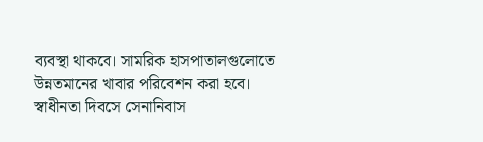ব্যবস্থা থাকবে। সামরিক হাসপাতালগুলোতে উন্নতমানের খাবার পরিবেশন করা হবে। স্বাধীনতা দিবসে সেনানিবাস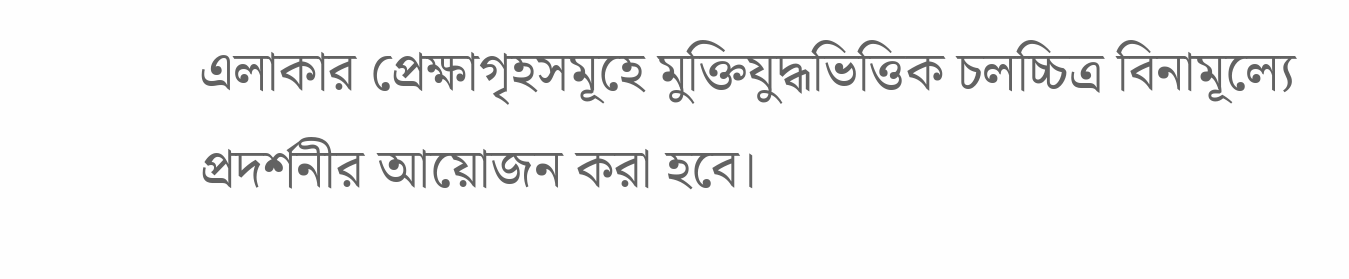এলাকার প্রেক্ষাগৃহসমূহে মুক্তিযুদ্ধভিত্তিক চলচ্চিত্র বিনামূল্যে প্রদর্শনীর আয়োজন করা হবে।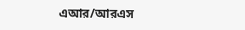এআর/আরএস